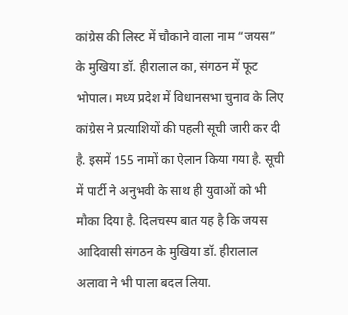कांग्रेस की लिस्ट में चौकाने वाला नाम “जयस” के मुखिया डॉ. हीरालाल का, संगठन में फूट
भोपाल। मध्य प्रदेश में विधानसभा चुनाव के लिए कांग्रेस ने प्रत्याशियों की पहली सूची जारी कर दी है. इसमें 155 नामों का ऐलान किया गया है. सूची में पार्टी ने अनुभवी के साथ ही युवाओं को भी मौका दिया है. दिलचस्प बात यह है कि जयस आदिवासी संगठन के मुखिया डॉ. हीरालाल अलावा ने भी पाला बदल लिया.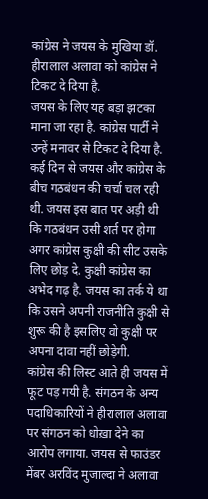कांग्रेस ने जयस के मुखिया डॉ. हीरालाल अलावा को कांग्रेस ने टिकट दे दिया है.
जयस के लिए यह बड़ा झटका माना जा रहा है. कांग्रेस पार्टी ने उन्हें मनावर से टिकट दे दिया है. कई दिन से जयस और कांग्रेस के बीच गठबंधन की चर्चा चल रही थी. जयस इस बात पर अड़ी थी कि गठबंधन उसी शर्त पर होगा अगर कांग्रेस कुक्षी की सीट उसके लिए छोड़ दे. कुक्षी कांग्रेस का अभेद गढ़ है. जयस का तर्क ये था कि उसने अपनी राजनीति कुक्षी से शुरू की है इसलिए वो कुक्षी पर अपना दावा नहीं छोड़ेगी.
कांग्रेस की लिस्ट आते ही जयस में फूट पड़ गयी है. संगठन के अन्य पदाधिकारियों ने हीरालाल अलावा पर संगठन को धोख़ा देने का आरोप लगाया. जयस से फाउंडर मेंबर अरविंद मुजाल्दा ने अलावा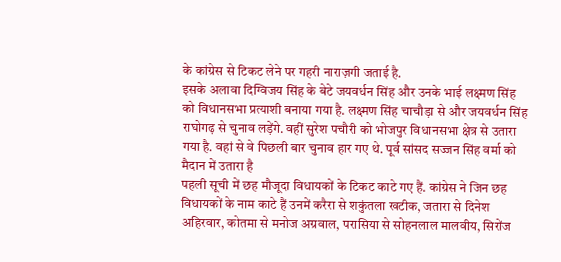के कांग्रेस से टिकट लेने पर गहरी नाराज़गी जताई है.
इसके अलावा दिग्विजय सिंह के बेटे जयवर्धन सिंह और उनके भाई लक्ष्मण सिंह को विधानसभा प्रत्याशी बनाया गया है. लक्ष्मण सिंह चाचौड़ा से और जयवर्धन सिंह राघोगढ़ से चुनाव लड़ेंगे. वहीं सुरेश पचौरी को भोजपुर विधानसभा क्षेत्र से उतारा गया है. वहां से वे पिछली बार चुनाव हार गए थे. पूर्व सांसद सज्जन सिंह वर्मा को मैदान में उतारा है
पहली सूची में छह मौजूदा विधायकों के टिकट काटे गए हैं. कांग्रेस ने जिन छह विधायकों के नाम काटे हैं उनमें करैरा से शकुंतला खटीक, जतारा से दिनेश अहिरवार, कोतमा से मनोज अग्रवाल, परासिया से सोहनलाल मालवीय, सिरोंज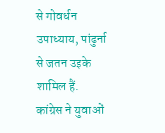से गोवर्धन उपाध्याय, पांढुर्ना से जतन उइके शामिल हैं.
कांग्रेस ने युवाओं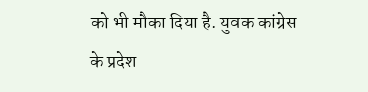को भी मौका दिया है. युवक कांग्रेस के प्रदेश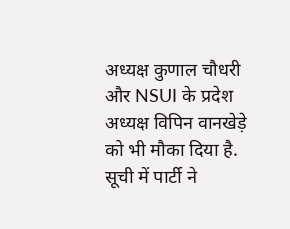अध्यक्ष कुणाल चौधरी और NSUI के प्रदेश अध्यक्ष विपिन वानखेड़े को भी मौका दिया है. सूची में पार्टी ने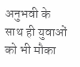अनुभवी के साथ ही युवाओं को भी मौका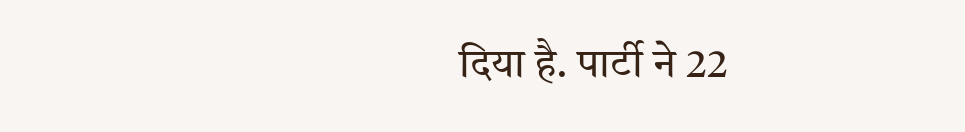दिया है. पार्टी ने 22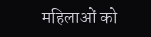महिलाओं को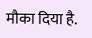मौका दिया है.